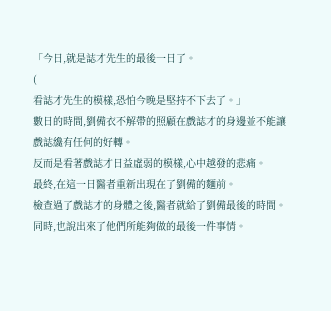「今日,就是誌才先生的最後一日了。
(
看誌才先生的模樣,恐怕今晚是堅持不下去了。」
數日的時間,劉備衣不解帶的照顧在戲誌才的身邊並不能讓戲誌纔有任何的好轉。
反而是看著戲誌才日益虛弱的模樣,心中越發的悲痛。
最終,在這一日醫者重新出現在了劉備的麵前。
檢查過了戲誌才的身體之後,醫者就給了劉備最後的時間。
同時,也說出來了他們所能夠做的最後一件事情。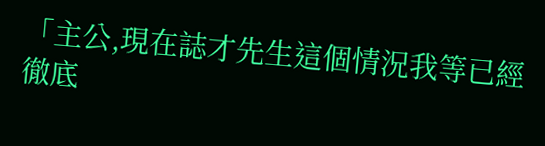「主公,現在誌才先生這個情況我等已經徹底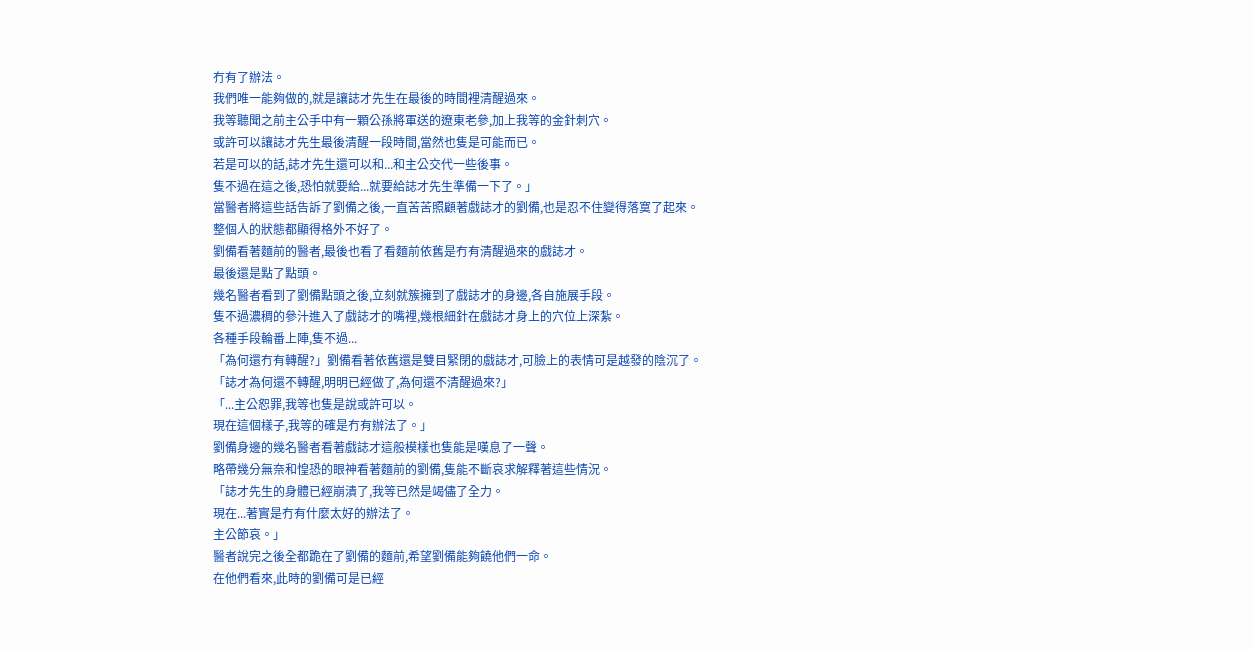冇有了辦法。
我們唯一能夠做的,就是讓誌才先生在最後的時間裡清醒過來。
我等聽聞之前主公手中有一顆公孫將軍送的遼東老參,加上我等的金針刺穴。
或許可以讓誌才先生最後清醒一段時間,當然也隻是可能而已。
若是可以的話,誌才先生還可以和...和主公交代一些後事。
隻不過在這之後,恐怕就要給...就要給誌才先生準備一下了。」
當醫者將這些話告訴了劉備之後,一直苦苦照顧著戲誌才的劉備,也是忍不住變得落寞了起來。
整個人的狀態都顯得格外不好了。
劉備看著麵前的醫者,最後也看了看麵前依舊是冇有清醒過來的戲誌才。
最後還是點了點頭。
幾名醫者看到了劉備點頭之後,立刻就簇擁到了戲誌才的身邊,各自施展手段。
隻不過濃稠的參汁進入了戲誌才的嘴裡,幾根細針在戲誌才身上的穴位上深紮。
各種手段輪番上陣,隻不過...
「為何還冇有轉醒?」劉備看著依舊還是雙目緊閉的戲誌才,可臉上的表情可是越發的陰沉了。
「誌才為何還不轉醒,明明已經做了,為何還不清醒過來?」
「...主公恕罪,我等也隻是說或許可以。
現在這個樣子,我等的確是冇有辦法了。」
劉備身邊的幾名醫者看著戲誌才這般模樣也隻能是嘆息了一聲。
略帶幾分無奈和惶恐的眼神看著麵前的劉備,隻能不斷哀求解釋著這些情況。
「誌才先生的身體已經崩潰了,我等已然是竭儘了全力。
現在...著實是冇有什麼太好的辦法了。
主公節哀。」
醫者說完之後全都跪在了劉備的麵前,希望劉備能夠饒他們一命。
在他們看來,此時的劉備可是已經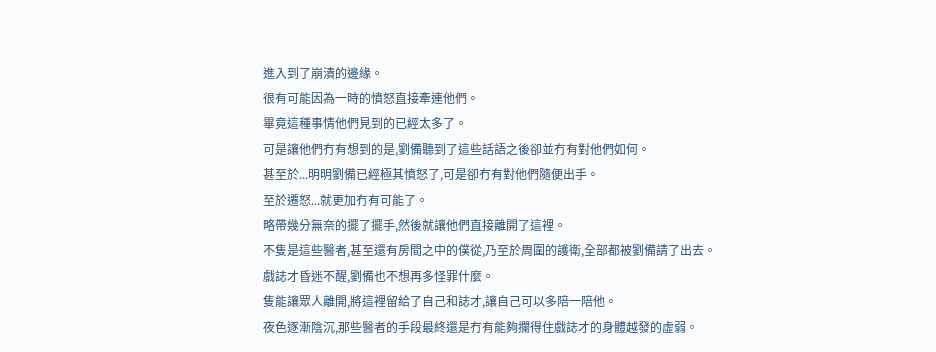進入到了崩潰的邊緣。
很有可能因為一時的憤怒直接牽連他們。
畢竟這種事情他們見到的已經太多了。
可是讓他們冇有想到的是,劉備聽到了這些話語之後卻並冇有對他們如何。
甚至於...明明劉備已經極其憤怒了,可是卻冇有對他們隨便出手。
至於遷怒...就更加冇有可能了。
略帶幾分無奈的擺了擺手,然後就讓他們直接離開了這裡。
不隻是這些醫者,甚至還有房間之中的僕從,乃至於周圍的護衛,全部都被劉備請了出去。
戲誌才昏迷不醒,劉備也不想再多怪罪什麼。
隻能讓眾人離開,將這裡留給了自己和誌才,讓自己可以多陪一陪他。
夜色逐漸陰沉,那些醫者的手段最終還是冇有能夠攔得住戲誌才的身體越發的虛弱。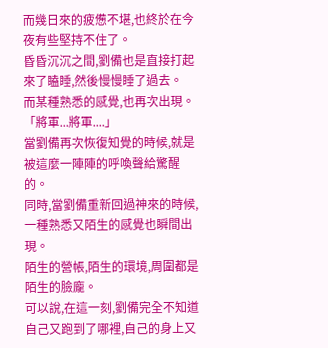而幾日來的疲憊不堪,也終於在今夜有些堅持不住了。
昏昏沉沉之間,劉備也是直接打起來了瞌睡,然後慢慢睡了過去。
而某種熟悉的感覺,也再次出現。
「將軍...將軍....」
當劉備再次恢復知覺的時候,就是被這麼一陣陣的呼喚聲給驚醒的。
同時,當劉備重新回過神來的時候,一種熟悉又陌生的感覺也瞬間出現。
陌生的營帳,陌生的環境,周圍都是陌生的臉龐。
可以說,在這一刻,劉備完全不知道自己又跑到了哪裡,自己的身上又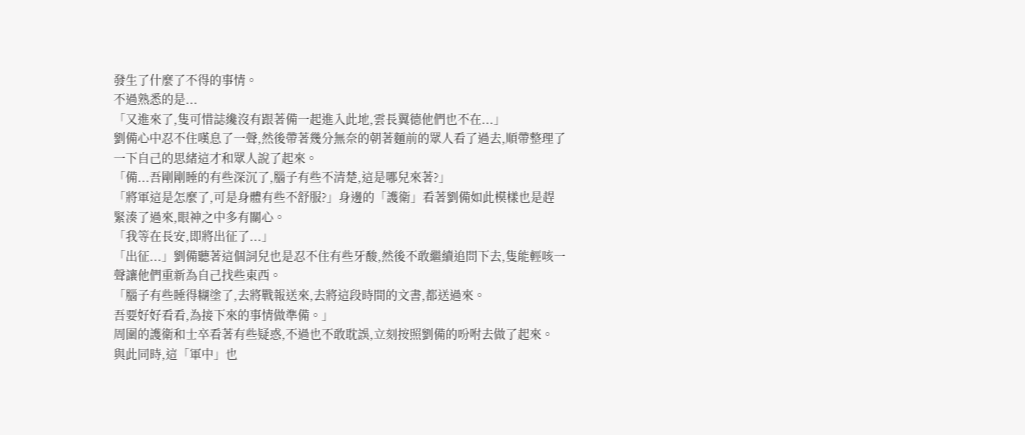發生了什麼了不得的事情。
不過熟悉的是...
「又進來了,隻可惜誌纔沒有跟著備一起進入此地,雲長翼德他們也不在...」
劉備心中忍不住嘆息了一聲,然後帶著幾分無奈的朝著麵前的眾人看了過去,順帶整理了一下自己的思緒這才和眾人說了起來。
「備...吾剛剛睡的有些深沉了,腦子有些不清楚,這是哪兒來著?」
「將軍這是怎麼了,可是身體有些不舒服?」身邊的「護衛」看著劉備如此模樣也是趕緊湊了過來,眼神之中多有關心。
「我等在長安,即將出征了...」
「出征...」劉備聽著這個詞兒也是忍不住有些牙酸,然後不敢繼續追問下去,隻能輕咳一聲讓他們重新為自己找些東西。
「腦子有些睡得糊塗了,去將戰報送來,去將這段時間的文書,都送過來。
吾要好好看看,為接下來的事情做準備。」
周圍的護衛和士卒看著有些疑惑,不過也不敢耽誤,立刻按照劉備的吩咐去做了起來。
與此同時,這「軍中」也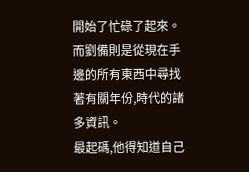開始了忙碌了起來。
而劉備則是從現在手邊的所有東西中尋找著有關年份,時代的諸多資訊。
最起碼,他得知道自己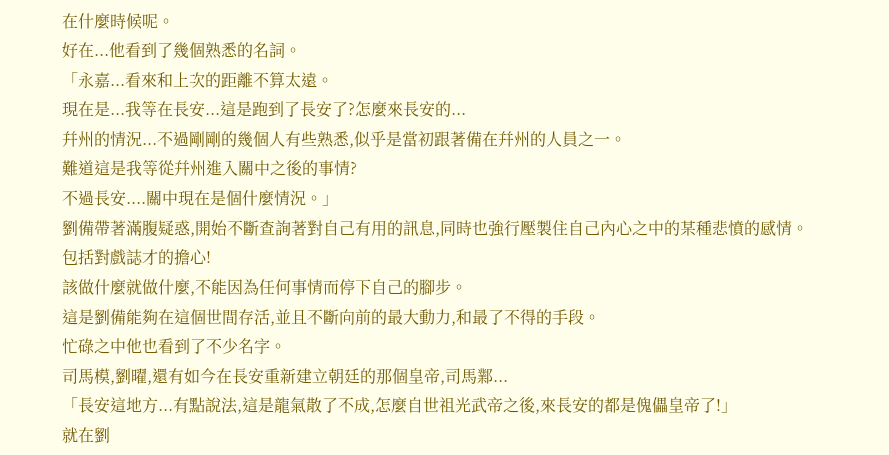在什麼時候呢。
好在...他看到了幾個熟悉的名詞。
「永嘉...看來和上次的距離不算太遠。
現在是...我等在長安...這是跑到了長安了?怎麼來長安的...
幷州的情況...不過剛剛的幾個人有些熟悉,似乎是當初跟著備在幷州的人員之一。
難道這是我等從幷州進入關中之後的事情?
不過長安....關中現在是個什麼情況。」
劉備帶著滿腹疑惑,開始不斷查詢著對自己有用的訊息,同時也強行壓製住自己內心之中的某種悲憤的感情。
包括對戲誌才的擔心!
該做什麼就做什麼,不能因為任何事情而停下自己的腳步。
這是劉備能夠在這個世間存活,並且不斷向前的最大動力,和最了不得的手段。
忙碌之中他也看到了不少名字。
司馬模,劉曜,還有如今在長安重新建立朝廷的那個皇帝,司馬鄴...
「長安這地方...有點說法,這是龍氣散了不成,怎麼自世祖光武帝之後,來長安的都是傀儡皇帝了!」
就在劉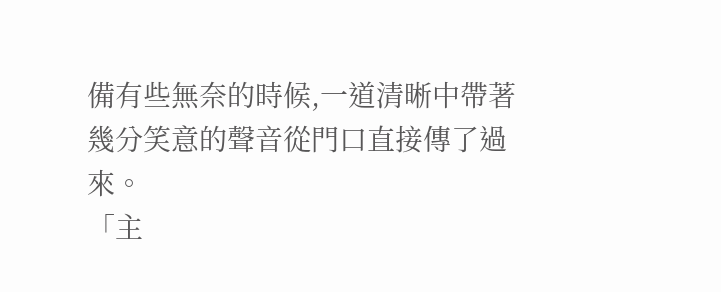備有些無奈的時候,一道清晰中帶著幾分笑意的聲音從門口直接傳了過來。
「主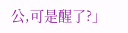公,可是醒了?」